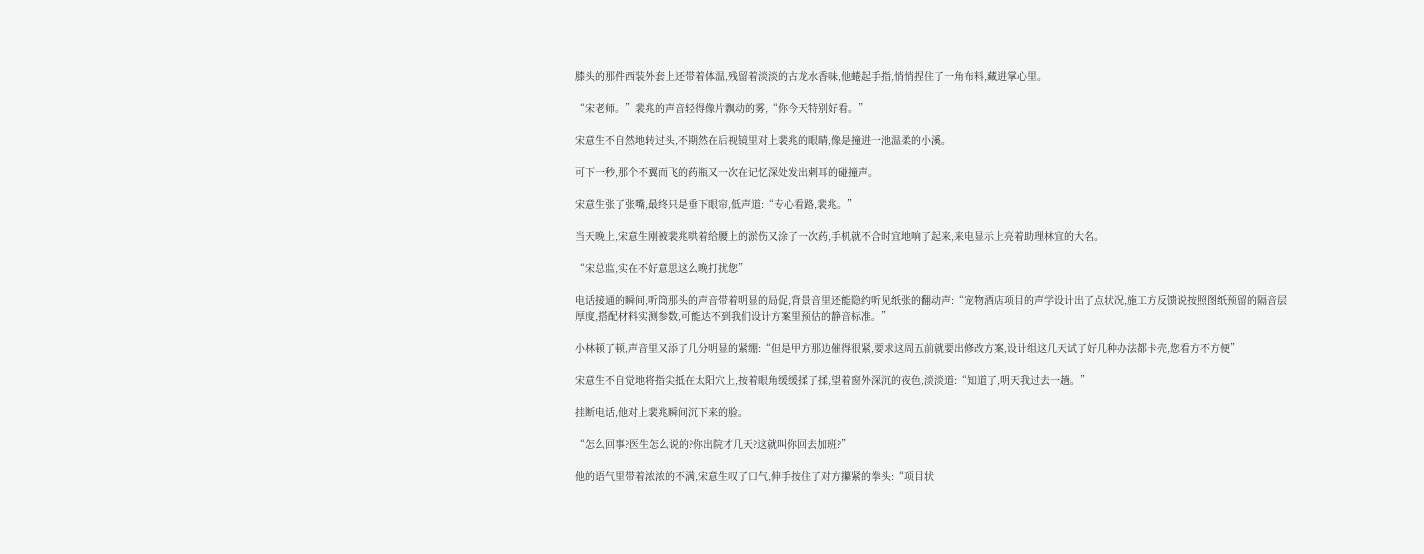膝头的那件西装外套上还带着体温,残留着淡淡的古龙水香味,他蜷起手指,悄悄捏住了一角布料,藏进掌心里。

“宋老师。”裴兆的声音轻得像片飘动的雾,“你今天特别好看。”

宋意生不自然地转过头,不期然在后视镜里对上裴兆的眼睛,像是撞进一池温柔的小溪。

可下一秒,那个不翼而飞的药瓶又一次在记忆深处发出刺耳的碰撞声。

宋意生张了张嘴,最终只是垂下眼帘,低声道:“专心看路,裴兆。”

当天晚上,宋意生刚被裴兆哄着给腰上的淤伤又涂了一次药,手机就不合时宜地响了起来,来电显示上亮着助理林宜的大名。

“宋总监,实在不好意思这么晚打扰您”

电话接通的瞬间,听筒那头的声音带着明显的局促,背景音里还能隐约听见纸张的翻动声:“宠物酒店项目的声学设计出了点状况,施工方反馈说按照图纸预留的隔音层厚度,搭配材料实测参数,可能达不到我们设计方案里预估的静音标准。”

小林顿了顿,声音里又添了几分明显的紧绷:“但是甲方那边催得很紧,要求这周五前就要出修改方案,设计组这几天试了好几种办法都卡壳,您看方不方便”

宋意生不自觉地将指尖抵在太阳穴上,按着眼角缓缓揉了揉,望着窗外深沉的夜色,淡淡道:“知道了,明天我过去一趟。”

挂断电话,他对上裴兆瞬间沉下来的脸。

“怎么回事?医生怎么说的?你出院才几天?这就叫你回去加班?”

他的语气里带着浓浓的不满,宋意生叹了口气,伸手按住了对方攥紧的拳头:“项目状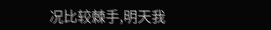况比较棘手,明天我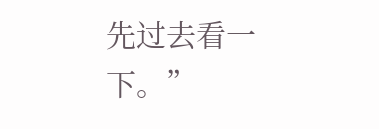先过去看一下。”